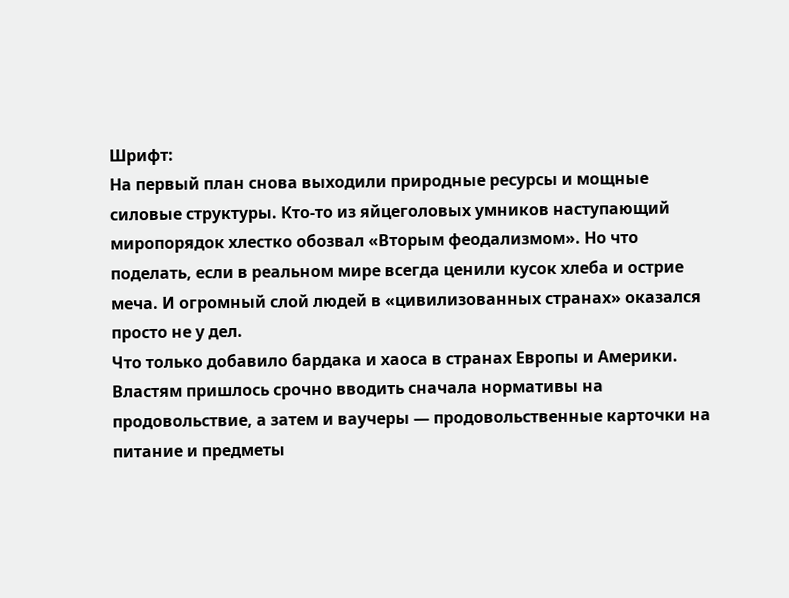Шрифт:
На первый план снова выходили природные ресурсы и мощные силовые структуры. Кто-то из яйцеголовых умников наступающий миропорядок хлестко обозвал «Вторым феодализмом». Но что поделать, если в реальном мире всегда ценили кусок хлеба и острие меча. И огромный слой людей в «цивилизованных странах» оказался просто не у дел.
Что только добавило бардака и хаоса в странах Европы и Америки. Властям пришлось срочно вводить сначала нормативы на продовольствие, а затем и ваучеры — продовольственные карточки на питание и предметы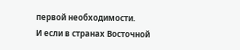первой необходимости.
И если в странах Восточной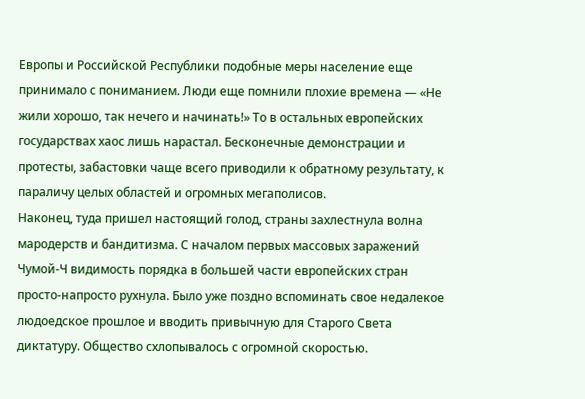Европы и Российской Республики подобные меры население еще принимало с пониманием. Люди еще помнили плохие времена — «Не жили хорошо, так нечего и начинать!» То в остальных европейских государствах хаос лишь нарастал. Бесконечные демонстрации и протесты, забастовки чаще всего приводили к обратному результату, к параличу целых областей и огромных мегаполисов.
Наконец, туда пришел настоящий голод, страны захлестнула волна мародерств и бандитизма. С началом первых массовых заражений Чумой-Ч видимость порядка в большей части европейских стран просто-напросто рухнула. Было уже поздно вспоминать свое недалекое людоедское прошлое и вводить привычную для Старого Света диктатуру. Общество схлопывалось с огромной скоростью.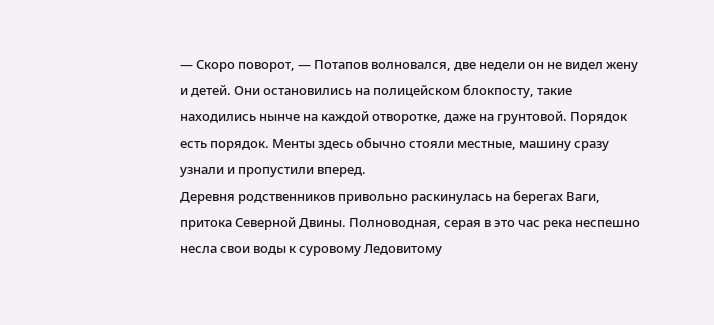— Скоро поворот, — Потапов волновался, две недели он не видел жену и детей. Они остановились на полицейском блокпосту, такие находились нынче на каждой отворотке, даже на грунтовой. Порядок есть порядок. Менты здесь обычно стояли местные, машину сразу узнали и пропустили вперед.
Деревня родственников привольно раскинулась на берегах Ваги, притока Северной Двины. Полноводная, серая в это час река неспешно несла свои воды к суровому Ледовитому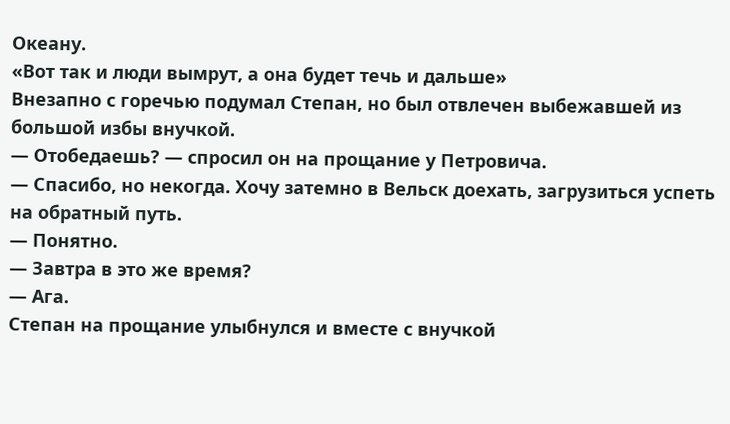Океану.
«Вот так и люди вымрут, а она будет течь и дальше»
Внезапно с горечью подумал Степан, но был отвлечен выбежавшей из большой избы внучкой.
— Отобедаешь? — спросил он на прощание у Петровича.
— Спасибо, но некогда. Хочу затемно в Вельск доехать, загрузиться успеть на обратный путь.
— Понятно.
— Завтра в это же время?
— Ага.
Степан на прощание улыбнулся и вместе с внучкой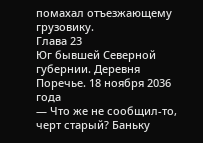помахал отъезжающему грузовику.
Глава 23
Юг бывшей Северной губернии. Деревня Поречье. 18 ноября 2036 года
— Что же не сообщил-то, черт старый? Баньку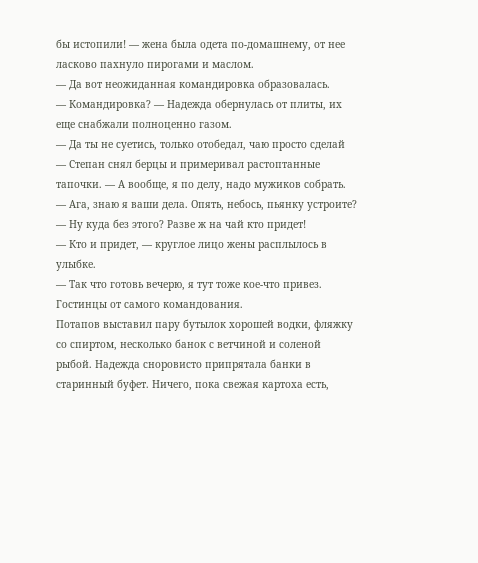бы истопили! — жена была одета по-домашнему, от нее ласково пахнуло пирогами и маслом.
— Да вот неожиданная командировка образовалась.
— Командировка? — Надежда обернулась от плиты, их еще снабжали полноценно газом.
— Да ты не суетись, только отобедал, чаю просто сделай — Степан снял берцы и примеривал растоптанные тапочки. — А вообще, я по делу, надо мужиков собрать.
— Ага, знаю я ваши дела. Опять, небось, пьянку устроите?
— Ну куда без этого? Разве ж на чай кто придет!
— Кто и придет, — круглое лицо жены расплылось в улыбке.
— Так что готовь вечерю, я тут тоже кое-что привез. Гостинцы от самого командования.
Потапов выставил пару бутылок хорошей водки, фляжку со спиртом, несколько банок с ветчиной и соленой рыбой. Надежда сноровисто припрятала банки в старинный буфет. Ничего, пока свежая картоха есть,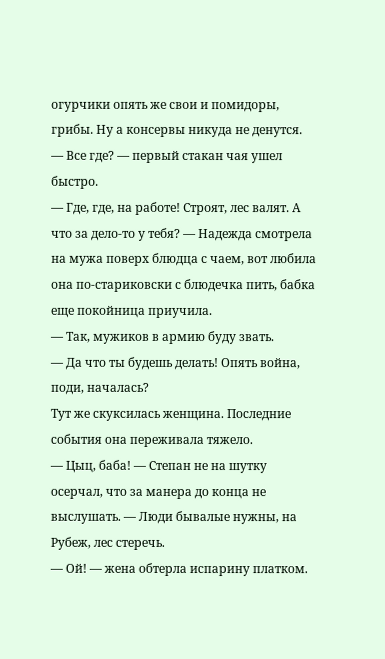огурчики опять же свои и помидоры, грибы. Ну а консервы никуда не денутся.
— Все где? — первый стакан чая ушел быстро.
— Где, где, на работе! Строят, лес валят. А что за дело-то у тебя? — Надежда смотрела на мужа поверх блюдца с чаем, вот любила она по-стариковски с блюдечка пить, бабка еще покойница приучила.
— Так, мужиков в армию буду звать.
— Да что ты будешь делать! Опять война, поди, началась?
Тут же скуксилась женщина. Последние события она переживала тяжело.
— Цыц, баба! — Степан не на шутку осерчал, что за манера до конца не выслушать. — Люди бывалые нужны, на Рубеж, лес стеречь.
— Ой! — жена обтерла испарину платком.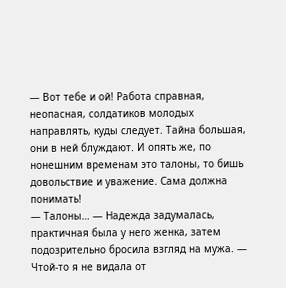— Вот тебе и ой! Работа справная, неопасная, солдатиков молодых направлять, куды следует. Тайна большая, они в ней блуждают. И опять же, по нонешним временам это талоны, то бишь довольствие и уважение. Сама должна понимать!
— Талоны… — Надежда задумалась, практичная была у него женка, затем подозрительно бросила взгляд на мужа. — Чтой-то я не видала от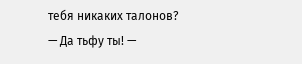тебя никаких талонов?
— Да тьфу ты! —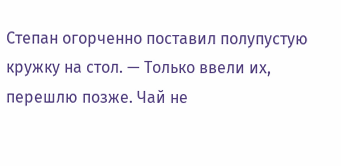Степан огорченно поставил полупустую кружку на стол. — Только ввели их, перешлю позже. Чай не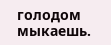голодом мыкаешь.